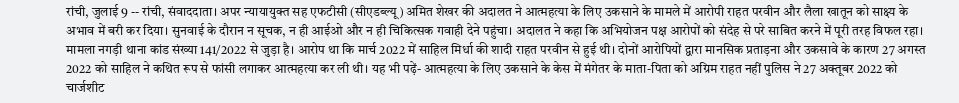रांची, जुलाई 9 -- रांची, संवाददाता। अपर न्यायायुक्त सह एफटीसी (सीएडब्ल्यू) अमित शेखर की अदालत ने आत्महत्या के लिए उकसाने के मामले में आरोपी राहत परवीन और लैला खातून को साक्ष्य के अभाव में बरी कर दिया। सुनवाई के दौरान न सूचक, न ही आईओ और न ही चिकित्सक गवाही देने पहुंचा। अदालत ने कहा कि अभियोजन पक्ष आरोपों को संदेह से परे साबित करने में पूरी तरह विफल रहा। मामला नगड़ी थाना कांड संख्या 141/2022 से जुड़ा है। आरोप था कि मार्च 2022 में साहिल मिर्धा की शादी राहत परवीन से हुई थी। दोनों आरोपियों द्वारा मानसिक प्रताड़ना और उकसावे के कारण 27 अगस्त 2022 को साहिल ने कथित रूप से फांसी लगाकर आत्महत्या कर ली थी। यह भी पढ़ें- आत्महत्या के लिए उकसाने के केस में मंगेतर के माता-पिता को अग्रिम राहत नहीं पुलिस ने 27 अक्तूबर 2022 को चार्जशीट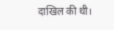दाखिल की थी।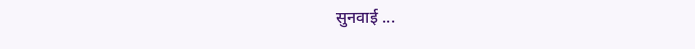सुनवाई ...